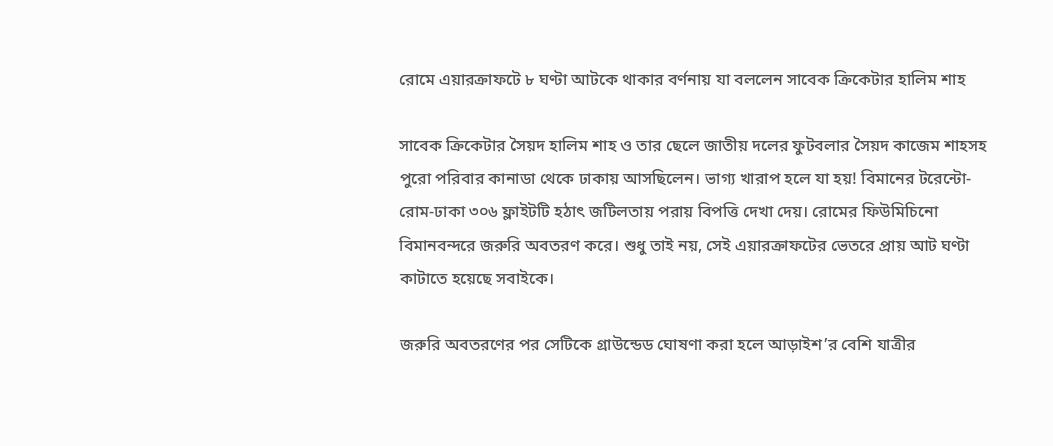রোমে এয়ারক্রাফটে ৮ ঘণ্টা আটকে থাকার বর্ণনায় যা বললেন সাবেক ক্রিকেটার হালিম শাহ

সাবেক ক্রিকেটার সৈয়দ হালিম শাহ ও তার ছেলে জাতীয় দলের ফুটবলার সৈয়দ কাজেম শাহসহ পুরো পরিবার কানাডা থেকে ঢাকায় আসছিলেন। ভাগ্য খারাপ হলে যা হয়! বিমানের টরেন্টো-রোম-ঢাকা ৩০৬ ফ্লাইটটি হঠাৎ জটিলতায় পরায় বিপত্তি দেখা দেয়। রোমের ফিউমিচিনো বিমানবন্দরে জরুরি অবতরণ করে। শুধু তাই নয়, সেই এয়ারক্রাফটের ভেতরে প্রায় আট ঘণ্টা কাটাতে হয়েছে সবাইকে।

জরুরি অবতরণের পর সেটিকে গ্রাউন্ডেড ঘোষণা করা হলে আড়াইশ’র বেশি যাত্রীর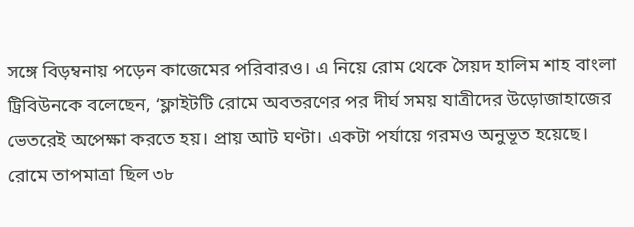সঙ্গে বিড়ম্বনায় পড়েন কাজেমের পরিবারও। এ নিয়ে রোম থেকে সৈয়দ হালিম শাহ বাংলা ট্রিবিউনকে বলেছেন, ‘ফ্লাইটটি রোমে অবতরণের পর দীর্ঘ সময় যাত্রীদের উড়োজাহাজের ভেতরেই অপেক্ষা করতে হয়। প্রায় আট ঘণ্টা। একটা পর্যায়ে গরমও অনুভূত হয়েছে।  রোমে তাপমাত্রা ছিল ৩৮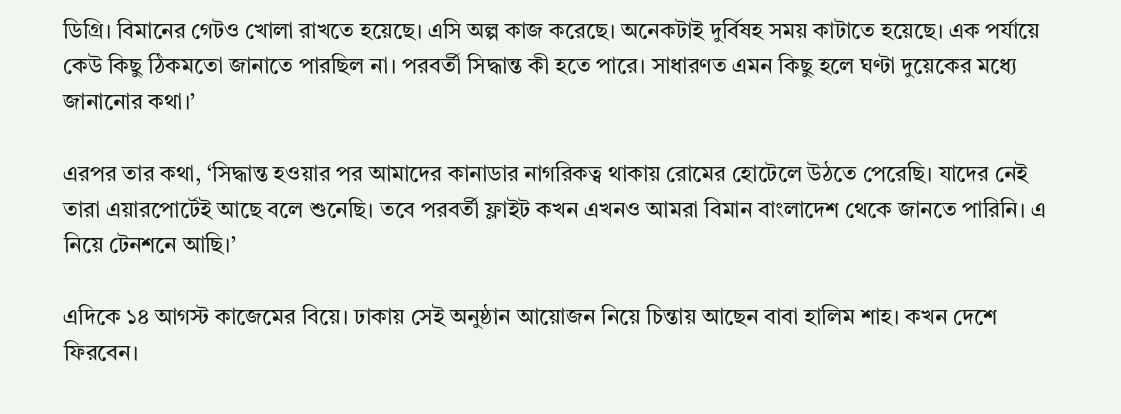ডিগ্রি। বিমানের গেটও খোলা রাখতে হয়েছে। এসি অল্প কাজ করেছে। অনেকটাই দুর্বিষহ সময় কাটাতে হয়েছে। এক পর্যায়ে কেউ কিছু ঠিকমতো জানাতে পারছিল না। পরবর্তী সিদ্ধান্ত কী হতে পারে। সাধারণত এমন কিছু হলে ঘণ্টা দুয়েকের মধ্যে জানানোর কথা।’

এরপর তার কথা, ‘সিদ্ধান্ত হওয়ার পর আমাদের কানাডার নাগরিকত্ব থাকায় রোমের হোটেলে উঠতে পেরেছি। যাদের নেই তারা এয়ারপোর্টেই আছে বলে শুনেছি। তবে পরবর্তী ফ্লাইট কখন এখনও আমরা বিমান বাংলাদেশ থেকে জানতে পারিনি। এ নিয়ে টেনশনে আছি।’

এদিকে ১৪ আগস্ট কাজেমের বিয়ে। ঢাকায় সেই অনুষ্ঠান আয়োজন নিয়ে চিন্তায় আছেন বাবা হালিম শাহ। কখন দেশে ফিরবেন।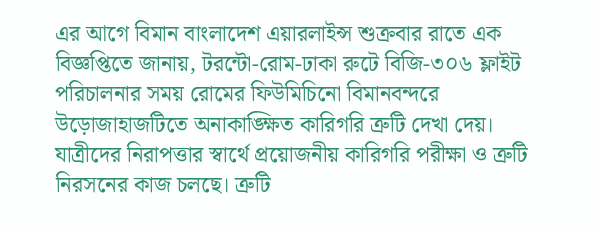এর আগে বিমান বাংলাদেশ এয়ারলাইন্স শুক্রবার রাতে এক বিজ্ঞপ্তিতে জানায়, টরন্টো-রোম-ঢাকা রুটে বিজি-৩০৬ ফ্লাইট পরিচালনার সময় রোমের ফিউমিচিনো বিমানবন্দরে উড়োজাহাজটিতে অনাকাঙ্ক্ষিত কারিগরি ত্রুটি দেখা দেয়। যাত্রীদের নিরাপত্তার স্বার্থে প্রয়োজনীয় কারিগরি পরীক্ষা ও ত্রুটি নিরসনের কাজ চলছে। ত্রুটি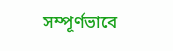সম্পূর্ণভাবে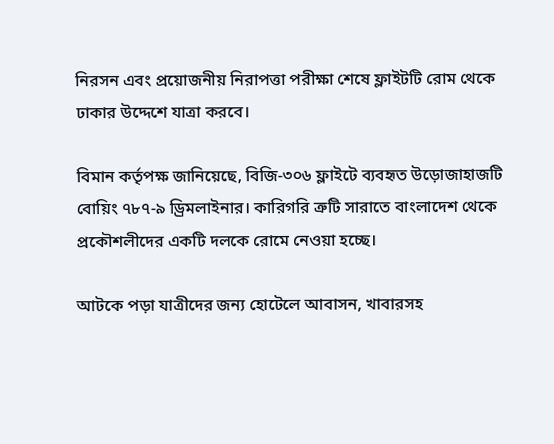নিরসন এবং প্রয়োজনীয় নিরাপত্তা পরীক্ষা শেষে ফ্লাইটটি রোম থেকে ঢাকার উদ্দেশে যাত্রা করবে।

বিমান কর্তৃপক্ষ জানিয়েছে, বিজি-৩০৬ ফ্লাইটে ব্যবহৃত উড়োজাহাজটি বোয়িং ৭৮৭-৯ ড্রিমলাইনার। কারিগরি ত্রুটি সারাতে বাংলাদেশ থেকে প্রকৌশলীদের একটি দলকে রোমে নেওয়া হচ্ছে।

আটকে পড়া যাত্রীদের জন্য হোটেলে আবাসন, খাবারসহ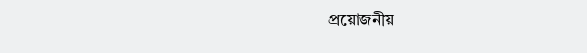প্রয়োজনীয়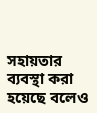সহায়তার ব্যবস্থা করা হয়েছে বলেও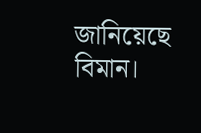জানিয়েছে বিমান।